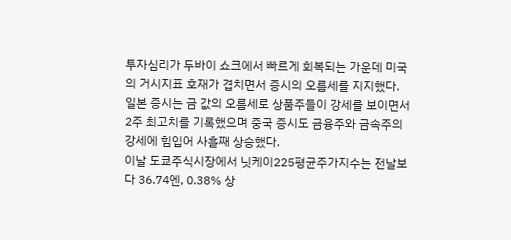투자심리가 두바이 쇼크에서 빠르게 회복되는 가운데 미국의 거시지표 호재가 겹치면서 증시의 오름세를 지지했다.
일본 증시는 금 값의 오름세로 상품주들이 강세를 보이면서 2주 최고치를 기록했으며 중국 증시도 금융주와 금속주의 강세에 힘입어 사흘째 상승했다.
이날 도쿄주식시장에서 닛케이225평균주가지수는 전날보다 36.74엔, 0.38% 상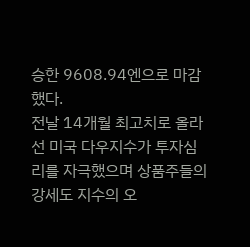승한 9608.94엔으로 마감했다.
전날 14개월 최고치로 올라선 미국 다우지수가 투자심리를 자극했으며 상품주들의 강세도 지수의 오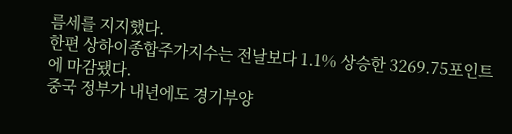름세를 지지했다.
한편 상하이종합주가지수는 전날보다 1.1% 상승한 3269.75포인트에 마감됐다.
중국 정부가 내년에도 경기부양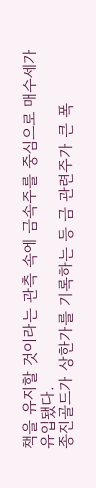책을 유지할 것이라는 관측 속에 금속주를 중심으로 매수세가 유입됐다.
종진골드가 상한가를 기록하는 등 금 관련주가 큰 폭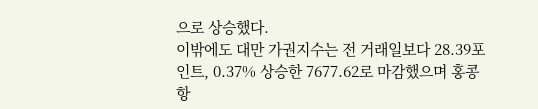으로 상승했다.
이밖에도 대만 가권지수는 전 거래일보다 28.39포인트, 0.37% 상승한 7677.62로 마감했으며 홍콩 항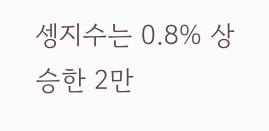셍지수는 0.8% 상승한 2만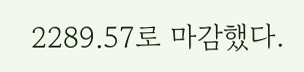2289.57로 마감했다.